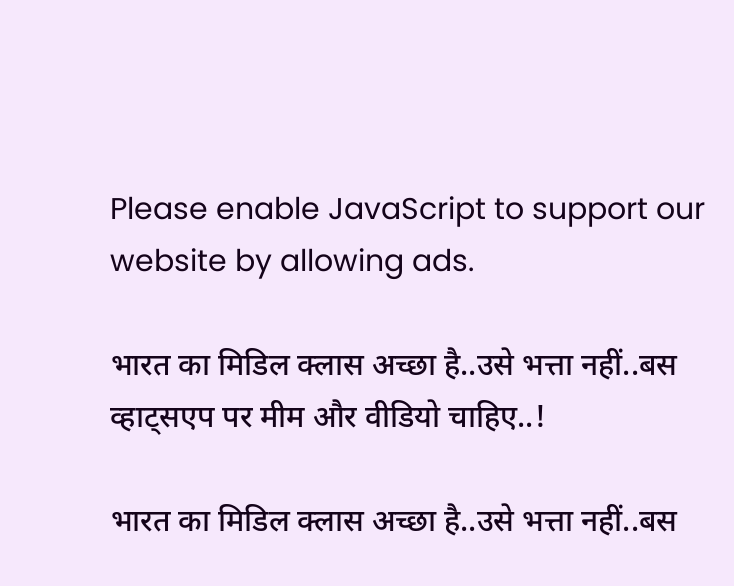Please enable JavaScript to support our website by allowing ads.

भारत का मिडिल क्लास अच्छा है..उसे भत्ता नहीं..बस व्हाट्सएप पर मीम और वीडियो चाहिए..!

भारत का मिडिल क्लास अच्छा है..उसे भत्ता नहीं..बस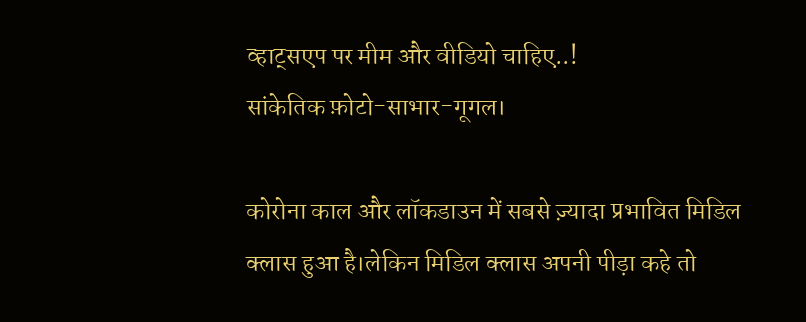व्हाट्सएप पर मीम और वीडियो चाहिए..!
सांकेतिक फ़ोटो-साभार-गूगल।

कोरोना काल और लॉकडाउन में सबसे ज़्यादा प्रभावित मिडिल क्लास हुआ है।लेकिन मिडिल क्लास अपनी पीड़ा कहे तो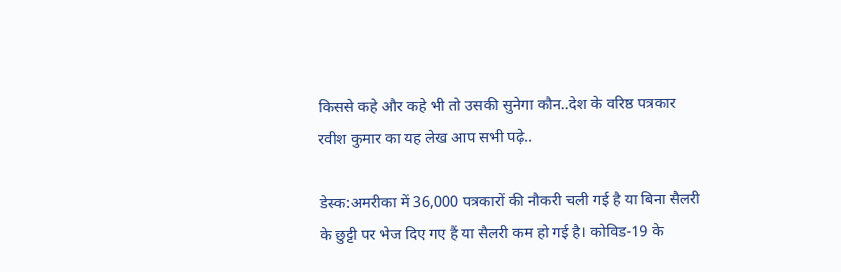किससे कहे और कहे भी तो उसकी सुनेगा कौन..देश के वरिष्ठ पत्रकार रवीश कुमार का यह लेख आप सभी पढ़े..

डेस्क:अमरीका में 36,000 पत्रकारों की नौकरी चली गई है या बिना सैलरी के छुट्टी पर भेज दिए गए हैं या सैलरी कम हो गई है। कोविड-19 के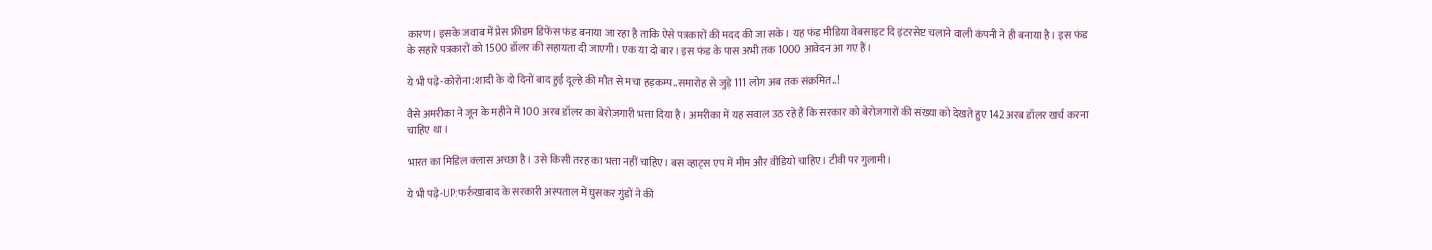कारण। इसके जवाब में प्रेस फ्रीडम डिफेंस फंड बनाया जा रहा है ताकि ऐसे पत्रकारों की मदद की जा सके। यह फंड मीडिया वेबसाइट दि इंटरसेप्ट चलाने वाली कंपनी ने ही बनाया है। इस फंड के सहारे पत्रकारों को 1500 डॉलर की सहायता दी जाएगी। एक या दो बार। इस फंड के पास अभी तक 1000 आवेदन आ गए हैं।

ये भी पढ़े-कोरोना:शादी के दो दिनों बाद हुई दूल्हे की मौत से मचा हड़कम्प..समारोह से जुड़े 111 लोग अब तक संक्रमित..!

वैसे अमरीका ने जून के महीने में 100 अरब डॉलर का बेरोज़गारी भत्ता दिया है। अमरीका में यह सवाल उठ रहे हैं कि सरकार को बेरोज़गारों की संख्या को देखते हुए 142 अरब डॉलर खर्च करना चाहिए था ।

भारत का मिडिल क्लास अच्छा है। उसे किसी तरह का भत्ता नहीं चाहिए। बस व्हाट्स एप में मीम और वीडियो चाहिए। टीवी पर गुलामी।

ये भी पढ़े-UP:फर्रुखाबाद के सरकारी अस्पताल में घुसकर गुंडों ने की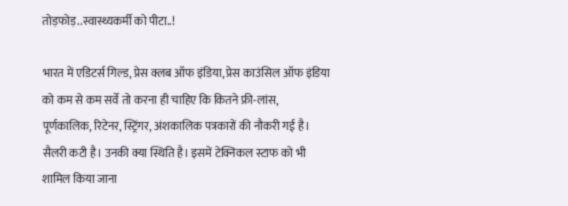तोड़फोड़..स्वास्थ्यकर्मी को पीटा..!

भारत में एडिटर्स गिल्ड, प्रेस क्लब ऑफ इंडिया, प्रेस काउंसिल ऑफ इंडिया को कम से कम सर्वे तो करना ही चाहिए कि कितने फ्री-लांस, पूर्णकालिक, रिटेनर, स्ट्रिंगर, अंशकालिक पत्रकारों की नौकरी गई है। सैलरी कटी है। उनकी क्या स्थिति है। इसमें टेक्निकल स्टाफ को भी शामिल किया जाना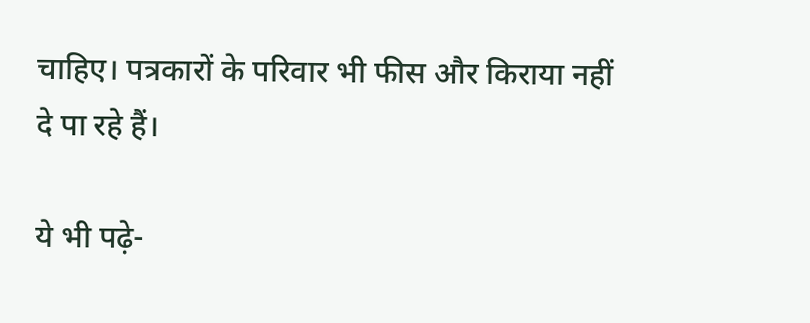चाहिए। पत्रकारों के परिवार भी फीस और किराया नहीं दे पा रहे हैं।

ये भी पढ़े-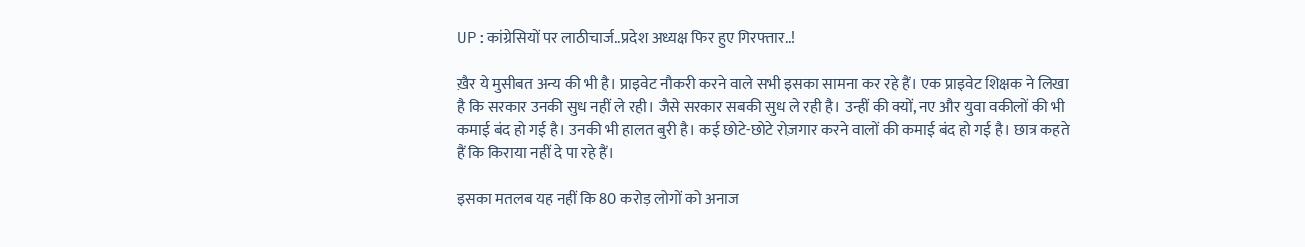UP:कांग्रेसियों पर लाठीचार्ज..प्रदेश अध्यक्ष फिर हुए गिरफ्तार..!

ख़ैर ये मुसीबत अन्य की भी है। प्राइवेट नौकरी करने वाले सभी इसका सामना कर रहे हैं। एक प्राइवेट शिक्षक ने लिखा है कि सरकार उनकी सुध नहीं ले रही। जैसे सरकार सबकी सुध ले रही है। उन्हीं की क्यों, नए और युवा वकीलों की भी कमाई बंद हो गई है। उनकी भी हालत बुरी है। कई छोटे-छोटे रोज़गार करने वालों की कमाई बंद हो गई है। छात्र कहते हैं कि किराया नहीं दे पा रहे हैं।

इसका मतलब यह नहीं कि 80 करोड़ लोगों को अनाज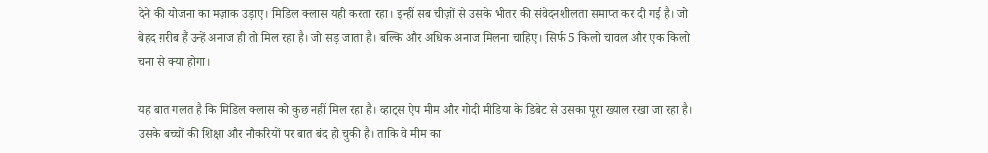देने की योजना का मज़ाक उड़ाए। मिडिल क्लास यही करता रहा। इन्हीं सब चीज़ों से उसके भीतर की संवेदनशीलता समाप्त कर दी गई है। जो बेहद ग़रीब हैं उन्हें अनाज ही तो मिल रहा है। जो सड़ जाता है। बल्कि और अधिक अनाज मिलना चाहिए। सिर्फ 5 किलो चावल और एक किलो चना से क्या होगा।

यह बात गलत है कि मिडिल क्लास को कुछ नहीं मिल रहा है। व्हाट्स ऐप मीम और गोदी मीडिया के डिबेट से उसका पूरा ख्याल रखा जा रहा है। उसके बच्चों की शिक्षा और नौकरियों पर बात बंद हो चुकी है। ताकि वे मीम का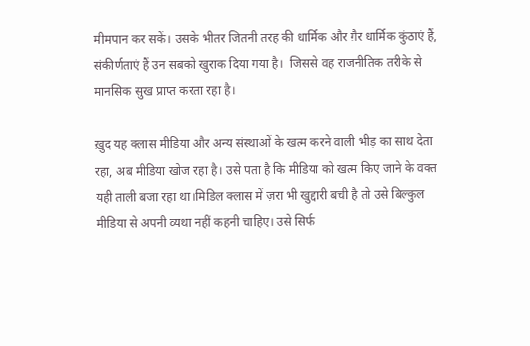मीमपान कर सकें। उसके भीतर जितनी तरह की धार्मिक और ग़ैर धार्मिक कुंठाएं हैं, संकीर्णताएं हैं उन सबको खुराक दिया गया है।  जिससे वह राजनीतिक तरीके से मानसिक सुख प्राप्त करता रहा है।

ख़ुद यह क्लास मीडिया और अन्य संस्थाओं के खत्म करने वाली भीड़ का साथ देता रहा, अब मीडिया खोज रहा है। उसे पता है कि मीडिया को खत्म किए जाने के वक्त यही ताली बजा रहा था।मिडिल क्लास में ज़रा भी खुद्दारी बची है तो उसे बिल्कुल मीडिया से अपनी व्यथा नहीं कहनी चाहिए। उसे सिर्फ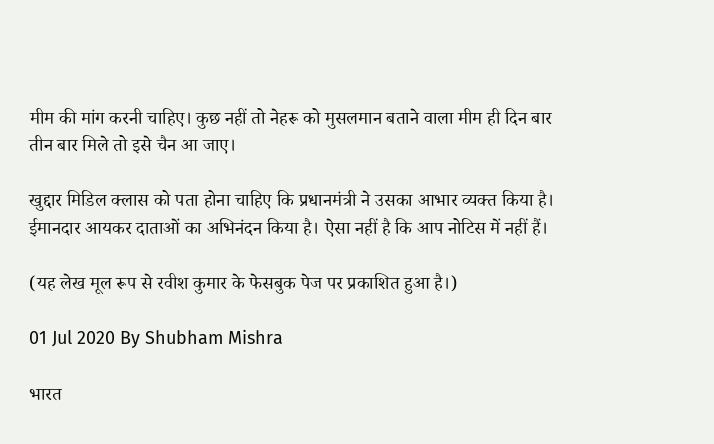मीम की मांग करनी चाहिए। कुछ नहीं तो नेहरू को मुसलमान बताने वाला मीम ही दिन बार तीन बार मिले तो इसे चैन आ जाए।

खुद्दार मिडिल क्लास को पता होना चाहिए कि प्रधानमंत्री ने उसका आभार व्यक्त किया है। ईमानदार आयकर दाताओं का अभिनंदन किया है। ऐसा नहीं है कि आप नोटिस में नहीं हैं।

(यह लेख मूल रूप से रवीश कुमार के फेसबुक पेज पर प्रकाशित हुआ है।)

01 Jul 2020 By Shubham Mishra

भारत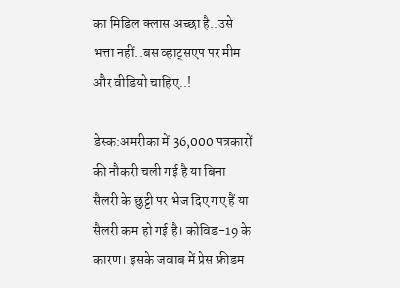का मिडिल क्लास अच्छा है..उसे भत्ता नहीं..बस व्हाट्सएप पर मीम और वीडियो चाहिए..!

डेस्क:अमरीका में 36,000 पत्रकारों की नौकरी चली गई है या बिना सैलरी के छुट्टी पर भेज दिए गए हैं या सैलरी कम हो गई है। कोविड-19 के कारण। इसके जवाब में प्रेस फ्रीडम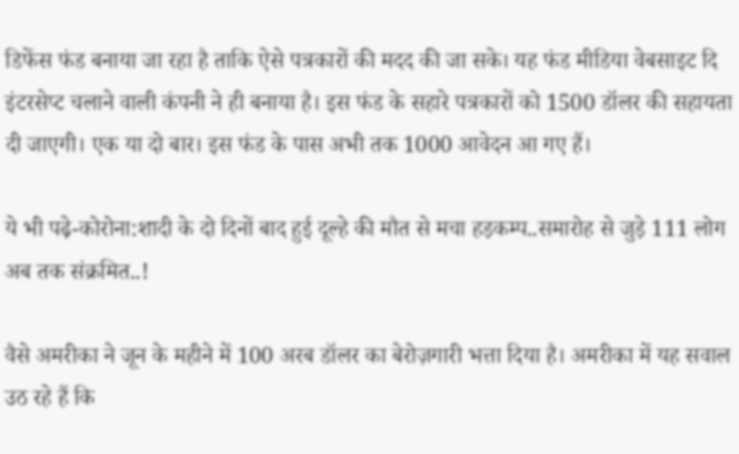डिफेंस फंड बनाया जा रहा है ताकि ऐसे पत्रकारों की मदद की जा सके। यह फंड मीडिया वेबसाइट दि इंटरसेप्ट चलाने वाली कंपनी ने ही बनाया है। इस फंड के सहारे पत्रकारों को 1500 डॉलर की सहायता दी जाएगी। एक या दो बार। इस फंड के पास अभी तक 1000 आवेदन आ गए हैं।

ये भी पढ़े-कोरोना:शादी के दो दिनों बाद हुई दूल्हे की मौत से मचा हड़कम्प..समारोह से जुड़े 111 लोग अब तक संक्रमित..!

वैसे अमरीका ने जून के महीने में 100 अरब डॉलर का बेरोज़गारी भत्ता दिया है। अमरीका में यह सवाल उठ रहे हैं कि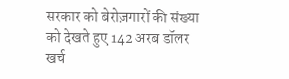सरकार को बेरोज़गारों की संख्या को देखते हुए 142 अरब डॉलर खर्च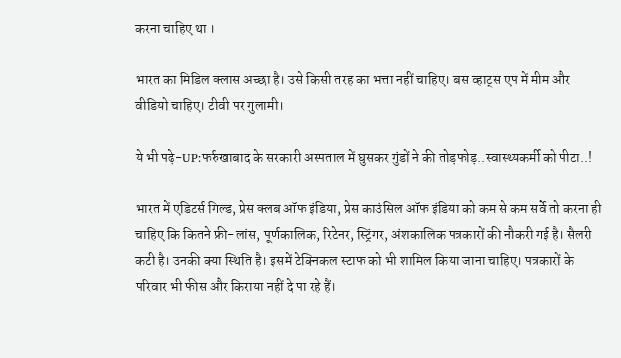करना चाहिए था ।

भारत का मिडिल क्लास अच्छा है। उसे किसी तरह का भत्ता नहीं चाहिए। बस व्हाट्स एप में मीम और वीडियो चाहिए। टीवी पर गुलामी।

ये भी पढ़े-UP:फर्रुखाबाद के सरकारी अस्पताल में घुसकर गुंडों ने की तोड़फोड़..स्वास्थ्यकर्मी को पीटा..!

भारत में एडिटर्स गिल्ड, प्रेस क्लब ऑफ इंडिया, प्रेस काउंसिल ऑफ इंडिया को कम से कम सर्वे तो करना ही चाहिए कि कितने फ्री-लांस, पूर्णकालिक, रिटेनर, स्ट्रिंगर, अंशकालिक पत्रकारों की नौकरी गई है। सैलरी कटी है। उनकी क्या स्थिति है। इसमें टेक्निकल स्टाफ को भी शामिल किया जाना चाहिए। पत्रकारों के परिवार भी फीस और किराया नहीं दे पा रहे हैं।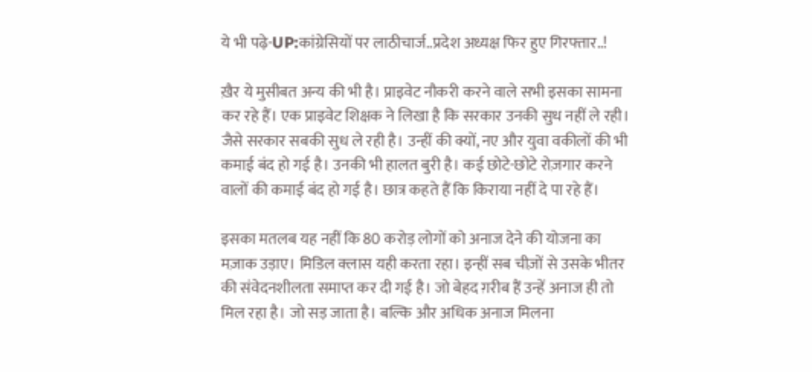ये भी पढ़े-UP:कांग्रेसियों पर लाठीचार्ज..प्रदेश अध्यक्ष फिर हुए गिरफ्तार..!

ख़ैर ये मुसीबत अन्य की भी है। प्राइवेट नौकरी करने वाले सभी इसका सामना कर रहे हैं। एक प्राइवेट शिक्षक ने लिखा है कि सरकार उनकी सुध नहीं ले रही। जैसे सरकार सबकी सुध ले रही है। उन्हीं की क्यों, नए और युवा वकीलों की भी कमाई बंद हो गई है। उनकी भी हालत बुरी है। कई छोटे-छोटे रोज़गार करने वालों की कमाई बंद हो गई है। छात्र कहते हैं कि किराया नहीं दे पा रहे हैं।

इसका मतलब यह नहीं कि 80 करोड़ लोगों को अनाज देने की योजना का मज़ाक उड़ाए। मिडिल क्लास यही करता रहा। इन्हीं सब चीज़ों से उसके भीतर की संवेदनशीलता समाप्त कर दी गई है। जो बेहद ग़रीब हैं उन्हें अनाज ही तो मिल रहा है। जो सड़ जाता है। बल्कि और अधिक अनाज मिलना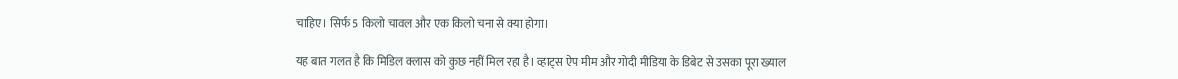चाहिए। सिर्फ 5 किलो चावल और एक किलो चना से क्या होगा।

यह बात गलत है कि मिडिल क्लास को कुछ नहीं मिल रहा है। व्हाट्स ऐप मीम और गोदी मीडिया के डिबेट से उसका पूरा ख्याल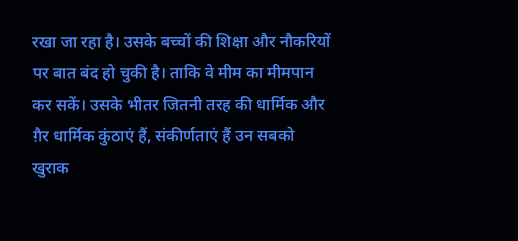रखा जा रहा है। उसके बच्चों की शिक्षा और नौकरियों पर बात बंद हो चुकी है। ताकि वे मीम का मीमपान कर सकें। उसके भीतर जितनी तरह की धार्मिक और ग़ैर धार्मिक कुंठाएं हैं, संकीर्णताएं हैं उन सबको खुराक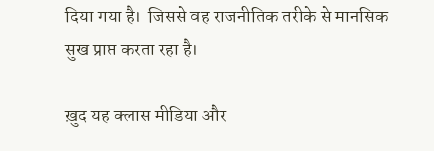दिया गया है।  जिससे वह राजनीतिक तरीके से मानसिक सुख प्राप्त करता रहा है।

ख़ुद यह क्लास मीडिया और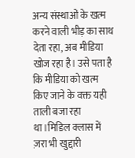अन्य संस्थाओं के खत्म करने वाली भीड़ का साथ देता रहा, अब मीडिया खोज रहा है। उसे पता है कि मीडिया को खत्म किए जाने के वक्त यही ताली बजा रहा था।मिडिल क्लास में ज़रा भी खुद्दारी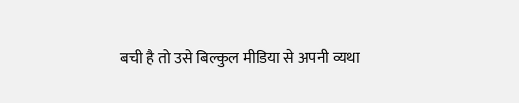बची है तो उसे बिल्कुल मीडिया से अपनी व्यथा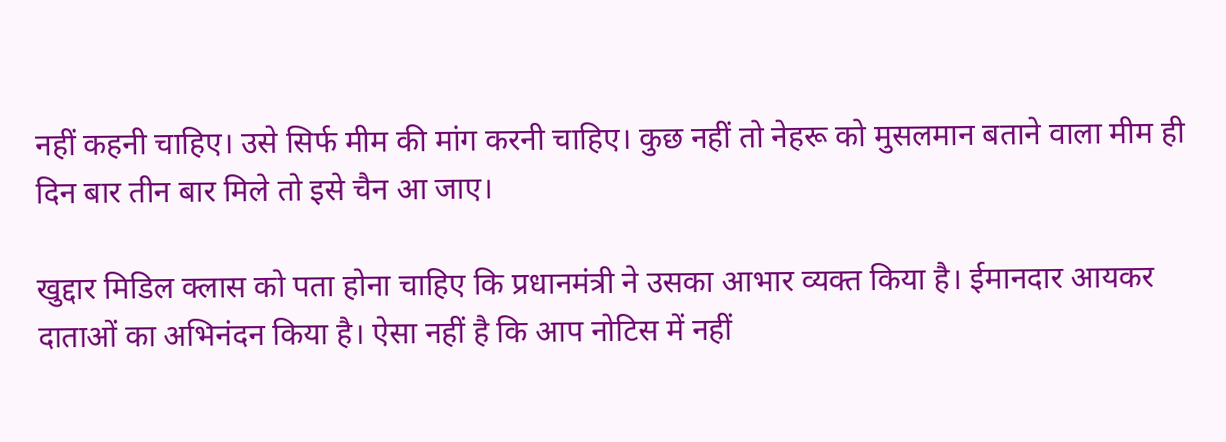नहीं कहनी चाहिए। उसे सिर्फ मीम की मांग करनी चाहिए। कुछ नहीं तो नेहरू को मुसलमान बताने वाला मीम ही दिन बार तीन बार मिले तो इसे चैन आ जाए।

खुद्दार मिडिल क्लास को पता होना चाहिए कि प्रधानमंत्री ने उसका आभार व्यक्त किया है। ईमानदार आयकर दाताओं का अभिनंदन किया है। ऐसा नहीं है कि आप नोटिस में नहीं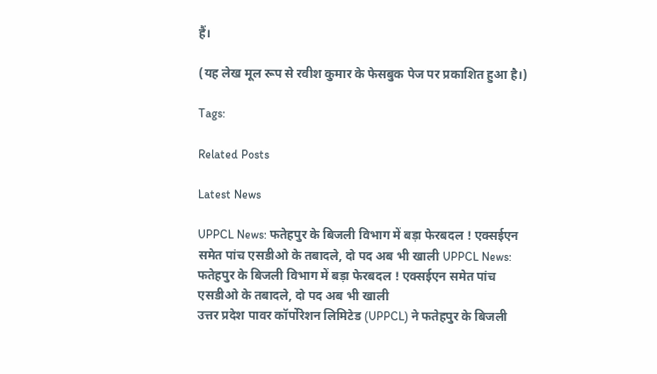हैं।

(यह लेख मूल रूप से रवीश कुमार के फेसबुक पेज पर प्रकाशित हुआ है।)

Tags:

Related Posts

Latest News

UPPCL News: फतेहपुर के बिजली विभाग में बड़ा फेरबदल ! एक्सईएन समेत पांच एसडीओ के तबादले, दो पद अब भी खाली UPPCL News: फतेहपुर के बिजली विभाग में बड़ा फेरबदल ! एक्सईएन समेत पांच एसडीओ के तबादले, दो पद अब भी खाली
उत्तर प्रदेश पावर कॉर्पोरेशन लिमिटेड (UPPCL) ने फतेहपुर के बिजली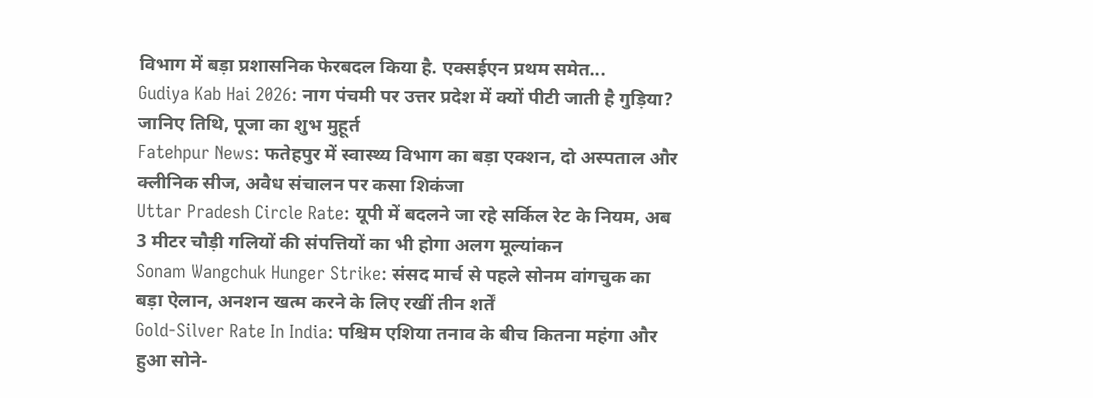विभाग में बड़ा प्रशासनिक फेरबदल किया है. एक्सईएन प्रथम समेत...
Gudiya Kab Hai 2026: नाग पंचमी पर उत्तर प्रदेश में क्यों पीटी जाती है गुड़िया? जानिए तिथि, पूजा का शुभ मुहूर्त
Fatehpur News: फतेहपुर में स्वास्थ्य विभाग का बड़ा एक्शन, दो अस्पताल और क्लीनिक सीज, अवैध संचालन पर कसा शिकंजा
Uttar Pradesh Circle Rate: यूपी में बदलने जा रहे सर्किल रेट के नियम, अब 3 मीटर चौड़ी गलियों की संपत्तियों का भी होगा अलग मूल्यांकन
Sonam Wangchuk Hunger Strike: संसद मार्च से पहले सोनम वांगचुक का बड़ा ऐलान, अनशन खत्म करने के लिए रखीं तीन शर्तें
Gold-Silver Rate In India: पश्चिम एशिया तनाव के बीच कितना महंगा और हुआ सोने-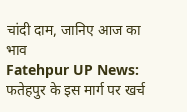चांदी दाम, जानिए आज का भाव
Fatehpur UP News: फतेहपुर के इस मार्ग पर खर्च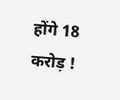होंगे 18 करोड़ !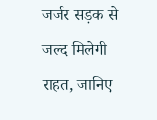जर्जर सड़क से जल्द मिलेगी राहत, जानिए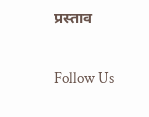प्रस्ताव

Follow Us